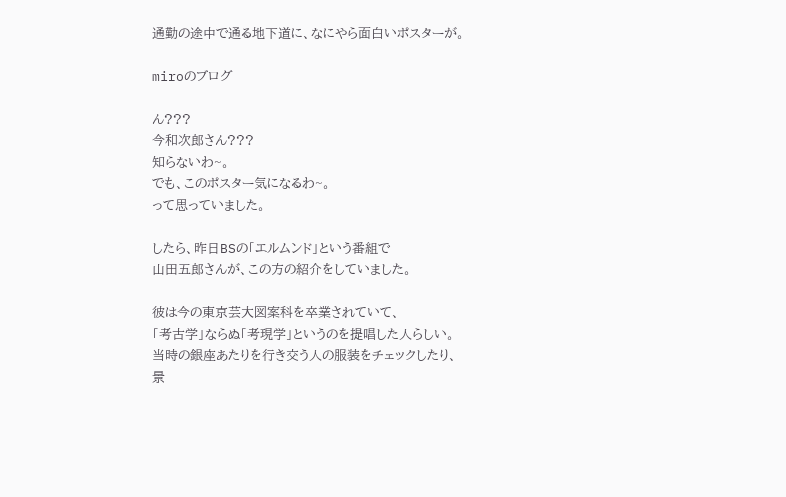通勤の途中で通る地下道に、なにやら面白いポスターが。

miroのブログ

ん???
今和次郎さん???
知らないわ~。
でも、このポスター気になるわ~。
って思っていました。

したら、昨日BSの「エルムンド」という番組で
山田五郎さんが、この方の紹介をしていました。

彼は今の東京芸大図案科を卒業されていて、
「考古学」ならぬ「考現学」というのを提唱した人らしい。
当時の銀座あたりを行き交う人の服装をチェックしたり、
景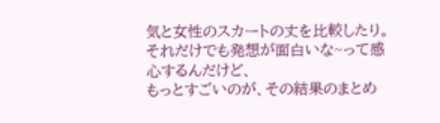気と女性のスカートの丈を比較したり。
それだけでも発想が面白いな~って感心するんだけど、
もっとすごいのが、その結果のまとめ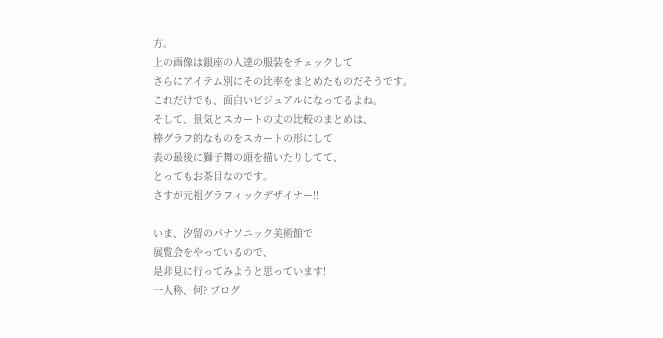方。
上の画像は銀座の人達の服装をチェックして
さらにアイテム別にその比率をまとめたものだそうです。
これだけでも、面白いビジュアルになってるよね。
そして、景気とスカートの丈の比較のまとめは、
棒グラフ的なものをスカートの形にして
表の最後に獅子舞の頭を描いたりしてて、
とってもお茶目なのです。
さすが元祖グラフィックデザイナー!!

いま、汐留のパナソニック美術館で
展覧会をやっているので、
是非見に行ってみようと思っています!
一人称、何? ブログ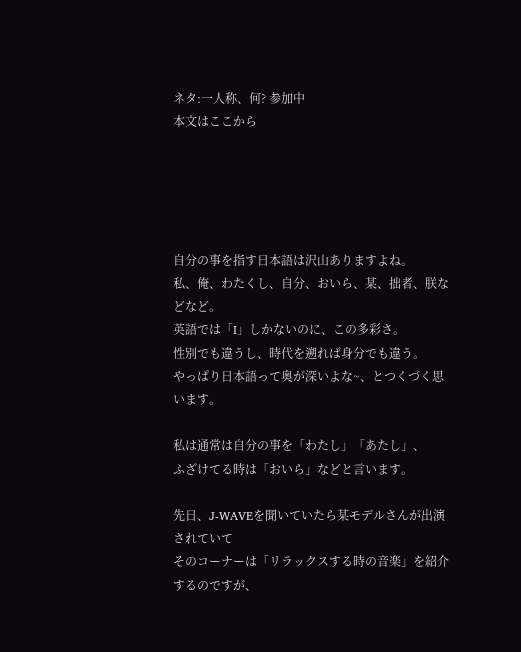ネタ:一人称、何? 参加中
本文はここから





自分の事を指す日本語は沢山ありますよね。
私、俺、わたくし、自分、おいら、某、拙者、朕などなど。
英語では「I」しかないのに、この多彩さ。
性別でも違うし、時代を遡れば身分でも違う。
やっぱり日本語って奥が深いよな~、とつくづく思います。

私は通常は自分の事を「わたし」「あたし」、
ふざけてる時は「おいら」などと言います。

先日、J-WAVEを聞いていたら某モデルさんが出演されていて
そのコーナーは「リラックスする時の音楽」を紹介するのですが、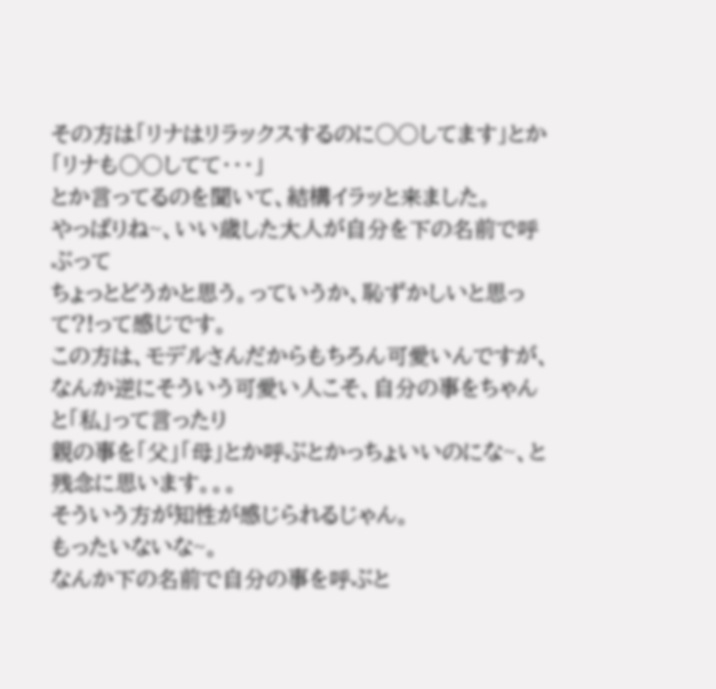その方は「リナはリラックスするのに○○してます」とか「リナも○○してて・・・」
とか言ってるのを聞いて、結構イラッと来ました。
やっぱりね~、いい歳した大人が自分を下の名前で呼ぶって
ちょっとどうかと思う。っていうか、恥ずかしいと思って?!って感じです。
この方は、モデルさんだからもちろん可愛いんですが、
なんか逆にそういう可愛い人こそ、自分の事をちゃんと「私」って言ったり
親の事を「父」「母」とか呼ぶとかっちょいいのにな~、と
残念に思います。。。
そういう方が知性が感じられるじゃん。
もったいないな~。
なんか下の名前で自分の事を呼ぶと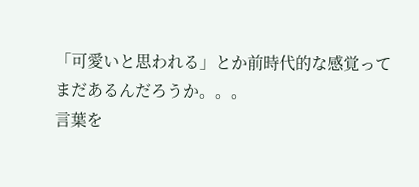「可愛いと思われる」とか前時代的な感覚って
まだあるんだろうか。。。
言葉を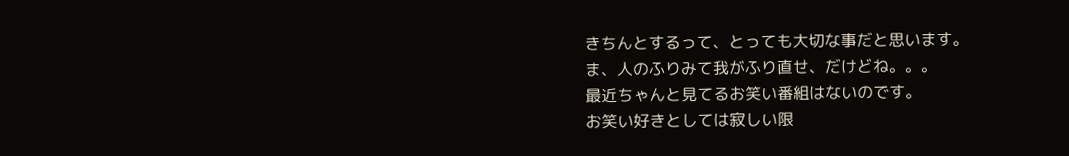きちんとするって、とっても大切な事だと思います。
ま、人のふりみて我がふり直せ、だけどね。。。
最近ちゃんと見てるお笑い番組はないのです。
お笑い好きとしては寂しい限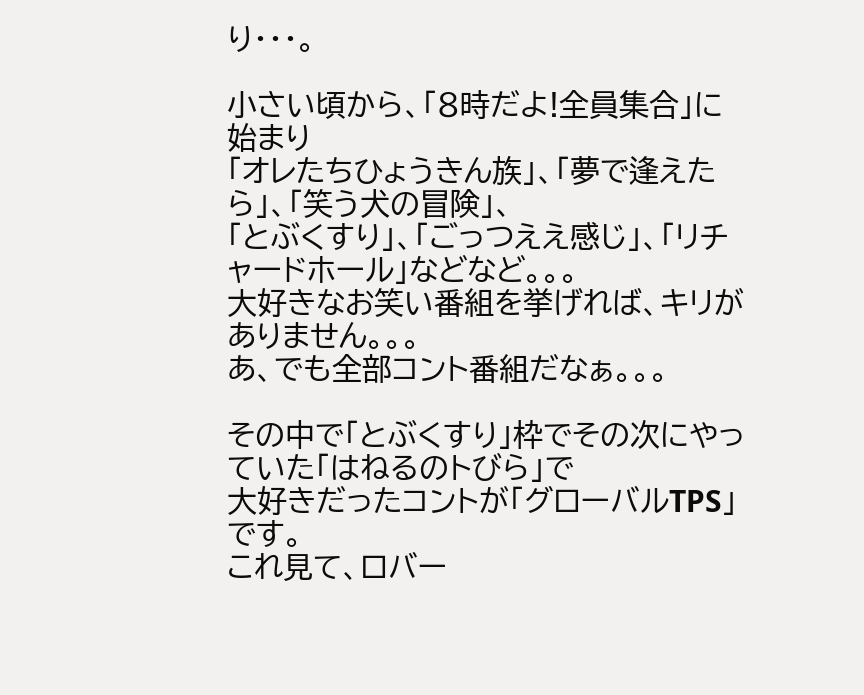り・・・。

小さい頃から、「8時だよ!全員集合」に始まり
「オレたちひょうきん族」、「夢で逢えたら」、「笑う犬の冒険」、
「とぶくすり」、「ごっつええ感じ」、「リチャードホール」などなど。。。
大好きなお笑い番組を挙げれば、キリがありません。。。
あ、でも全部コント番組だなぁ。。。

その中で「とぶくすり」枠でその次にやっていた「はねるのトびら」で
大好きだったコントが「グローバルTPS」です。
これ見て、ロバー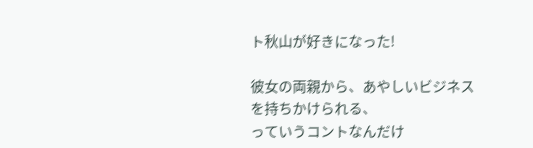ト秋山が好きになった!

彼女の両親から、あやしいビジネスを持ちかけられる、
っていうコントなんだけ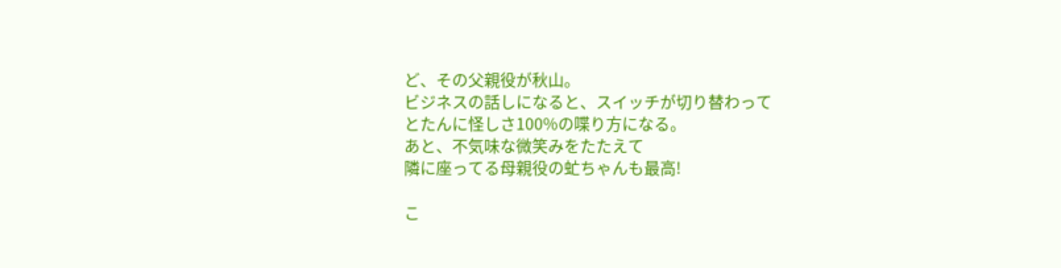ど、その父親役が秋山。
ビジネスの話しになると、スイッチが切り替わって
とたんに怪しさ100%の喋り方になる。
あと、不気味な微笑みをたたえて
隣に座ってる母親役の虻ちゃんも最高!

こ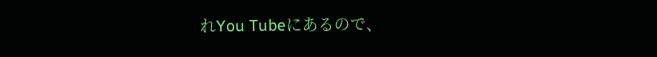れYou Tubeにあるので、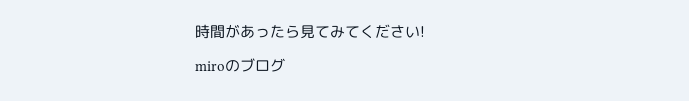時間があったら見てみてください!

miroのブログ